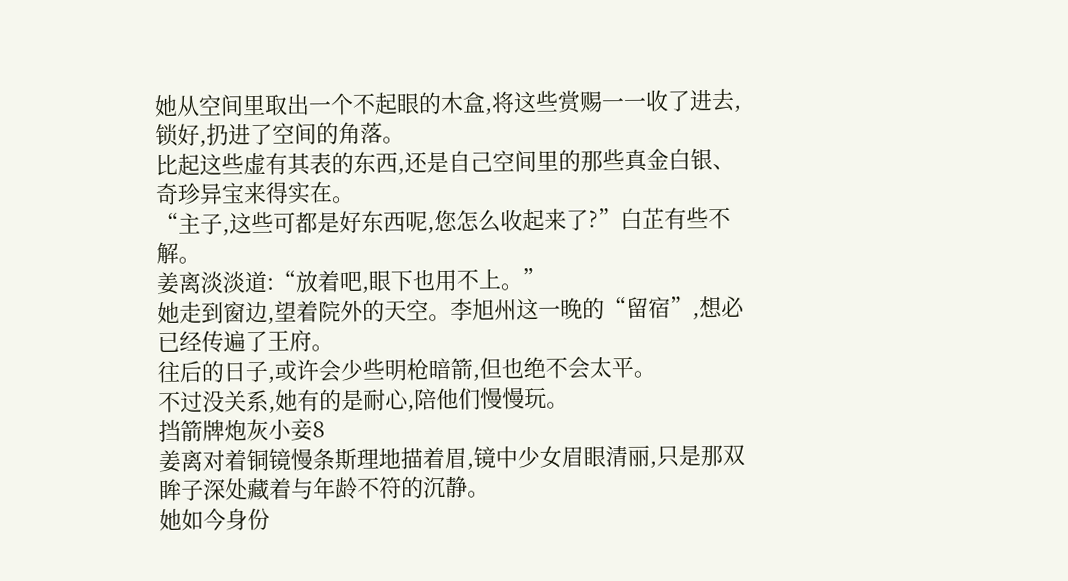她从空间里取出一个不起眼的木盒,将这些赏赐一一收了进去,锁好,扔进了空间的角落。
比起这些虚有其表的东西,还是自己空间里的那些真金白银、奇珍异宝来得实在。
“主子,这些可都是好东西呢,您怎么收起来了?”白芷有些不解。
姜离淡淡道:“放着吧,眼下也用不上。”
她走到窗边,望着院外的天空。李旭州这一晚的“留宿”,想必已经传遍了王府。
往后的日子,或许会少些明枪暗箭,但也绝不会太平。
不过没关系,她有的是耐心,陪他们慢慢玩。
挡箭牌炮灰小妾8
姜离对着铜镜慢条斯理地描着眉,镜中少女眉眼清丽,只是那双眸子深处藏着与年龄不符的沉静。
她如今身份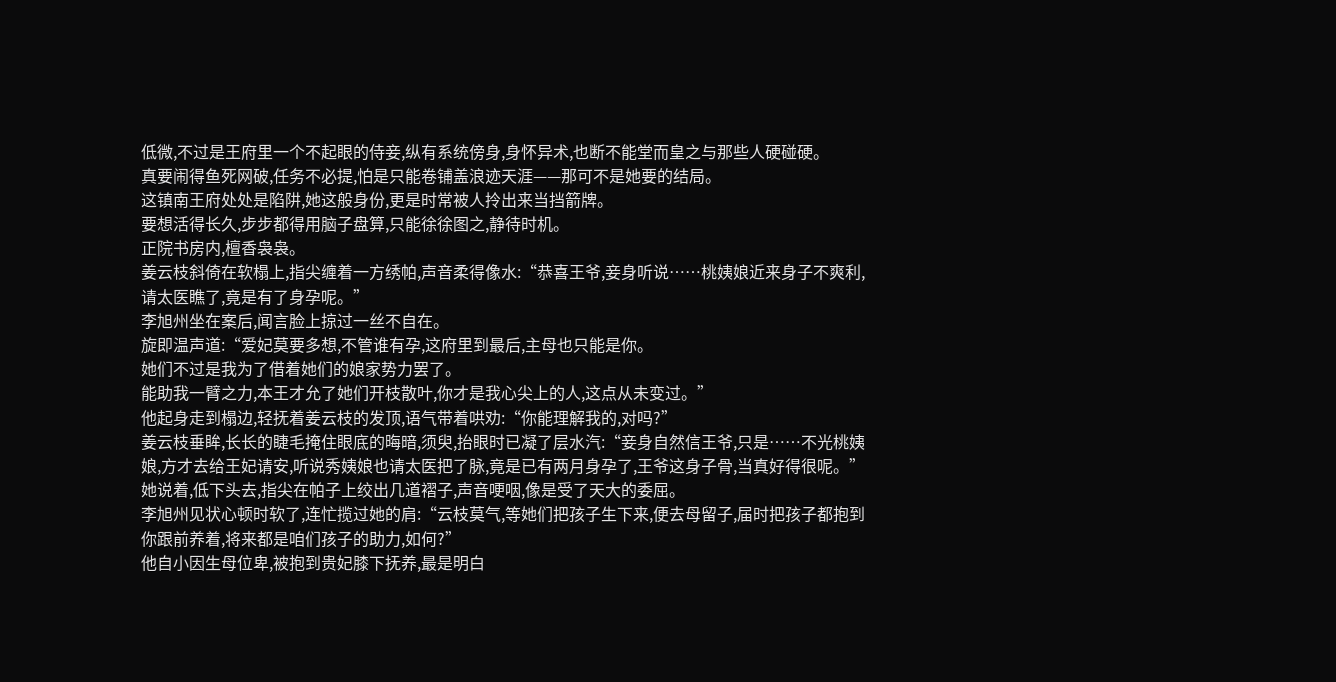低微,不过是王府里一个不起眼的侍妾,纵有系统傍身,身怀异术,也断不能堂而皇之与那些人硬碰硬。
真要闹得鱼死网破,任务不必提,怕是只能卷铺盖浪迹天涯——那可不是她要的结局。
这镇南王府处处是陷阱,她这般身份,更是时常被人拎出来当挡箭牌。
要想活得长久,步步都得用脑子盘算,只能徐徐图之,静待时机。
正院书房内,檀香袅袅。
姜云枝斜倚在软榻上,指尖缠着一方绣帕,声音柔得像水:“恭喜王爷,妾身听说……桃姨娘近来身子不爽利,请太医瞧了,竟是有了身孕呢。”
李旭州坐在案后,闻言脸上掠过一丝不自在。
旋即温声道:“爱妃莫要多想,不管谁有孕,这府里到最后,主母也只能是你。
她们不过是我为了借着她们的娘家势力罢了。
能助我一臂之力,本王才允了她们开枝散叶,你才是我心尖上的人,这点从未变过。”
他起身走到榻边,轻抚着姜云枝的发顶,语气带着哄劝:“你能理解我的,对吗?”
姜云枝垂眸,长长的睫毛掩住眼底的晦暗,须臾,抬眼时已凝了层水汽:“妾身自然信王爷,只是……不光桃姨娘,方才去给王妃请安,听说秀姨娘也请太医把了脉,竟是已有两月身孕了,王爷这身子骨,当真好得很呢。”
她说着,低下头去,指尖在帕子上绞出几道褶子,声音哽咽,像是受了天大的委屈。
李旭州见状心顿时软了,连忙揽过她的肩:“云枝莫气,等她们把孩子生下来,便去母留子,届时把孩子都抱到你跟前养着,将来都是咱们孩子的助力,如何?”
他自小因生母位卑,被抱到贵妃膝下抚养,最是明白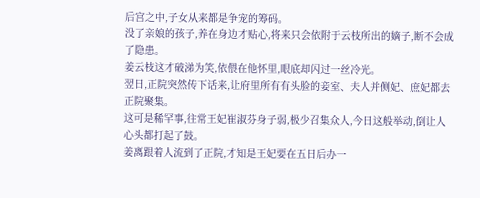后宫之中,子女从来都是争宠的筹码。
没了亲娘的孩子,养在身边才贴心,将来只会依附于云枝所出的嫡子,断不会成了隐患。
姜云枝这才破涕为笑,依偎在他怀里,眼底却闪过一丝冷光。
翌日,正院突然传下话来,让府里所有有头脸的妾室、夫人并侧妃、庶妃都去正院聚集。
这可是稀罕事,往常王妃崔淑芬身子弱,极少召集众人,今日这般举动,倒让人心头都打起了鼓。
姜离跟着人流到了正院,才知是王妃要在五日后办一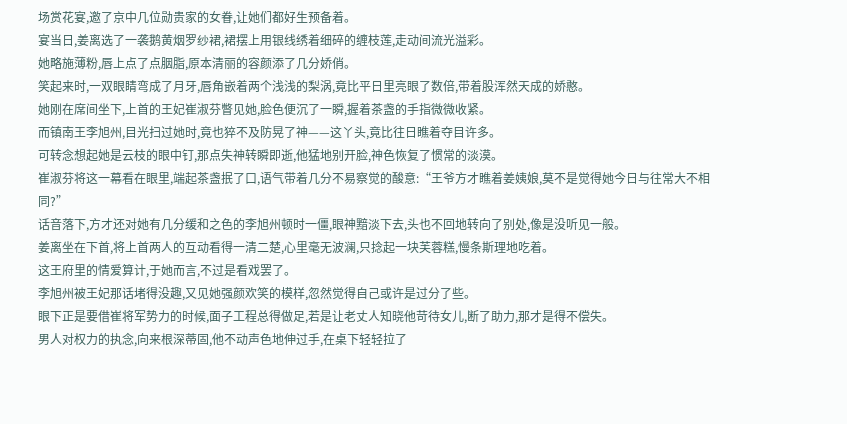场赏花宴,邀了京中几位勋贵家的女眷,让她们都好生预备着。
宴当日,姜离选了一袭鹅黄烟罗纱裙,裙摆上用银线绣着细碎的缠枝莲,走动间流光溢彩。
她略施薄粉,唇上点了点胭脂,原本清丽的容颜添了几分娇俏。
笑起来时,一双眼睛弯成了月牙,唇角嵌着两个浅浅的梨涡,竟比平日里亮眼了数倍,带着股浑然天成的娇憨。
她刚在席间坐下,上首的王妃崔淑芬瞥见她,脸色便沉了一瞬,握着茶盏的手指微微收紧。
而镇南王李旭州,目光扫过她时,竟也猝不及防晃了神——这丫头,竟比往日瞧着夺目许多。
可转念想起她是云枝的眼中钉,那点失神转瞬即逝,他猛地别开脸,神色恢复了惯常的淡漠。
崔淑芬将这一幕看在眼里,端起茶盏抿了口,语气带着几分不易察觉的酸意:“王爷方才瞧着姜姨娘,莫不是觉得她今日与往常大不相同?”
话音落下,方才还对她有几分缓和之色的李旭州顿时一僵,眼神黯淡下去,头也不回地转向了别处,像是没听见一般。
姜离坐在下首,将上首两人的互动看得一清二楚,心里毫无波澜,只捻起一块芙蓉糕,慢条斯理地吃着。
这王府里的情爱算计,于她而言,不过是看戏罢了。
李旭州被王妃那话堵得没趣,又见她强颜欢笑的模样,忽然觉得自己或许是过分了些。
眼下正是要借崔将军势力的时候,面子工程总得做足,若是让老丈人知晓他苛待女儿,断了助力,那才是得不偿失。
男人对权力的执念,向来根深蒂固,他不动声色地伸过手,在桌下轻轻拉了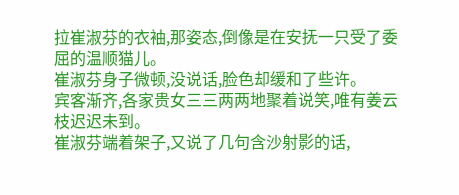拉崔淑芬的衣袖,那姿态,倒像是在安抚一只受了委屈的温顺猫儿。
崔淑芬身子微顿,没说话,脸色却缓和了些许。
宾客渐齐,各家贵女三三两两地聚着说笑,唯有姜云枝迟迟未到。
崔淑芬端着架子,又说了几句含沙射影的话,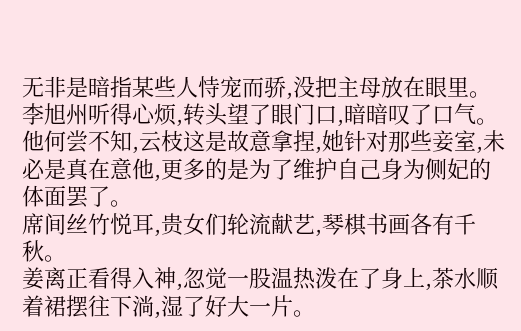无非是暗指某些人恃宠而骄,没把主母放在眼里。
李旭州听得心烦,转头望了眼门口,暗暗叹了口气。
他何尝不知,云枝这是故意拿捏,她针对那些妾室,未必是真在意他,更多的是为了维护自己身为侧妃的体面罢了。
席间丝竹悦耳,贵女们轮流献艺,琴棋书画各有千秋。
姜离正看得入神,忽觉一股温热泼在了身上,茶水顺着裙摆往下淌,湿了好大一片。